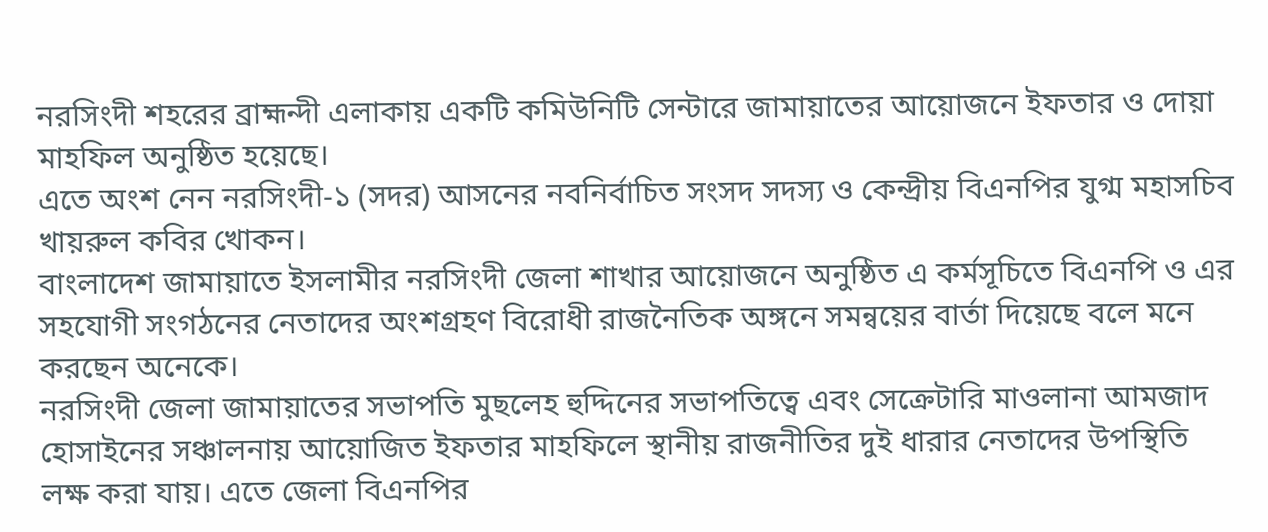নরসিংদী শহরের ব্রাহ্মন্দী এলাকায় একটি কমিউনিটি সেন্টারে জামায়াতের আয়োজনে ইফতার ও দোয়া মাহফিল অনুষ্ঠিত হয়েছে।
এতে অংশ নেন নরসিংদী-১ (সদর) আসনের নবনির্বাচিত সংসদ সদস্য ও কেন্দ্রীয় বিএনপির যুগ্ম মহাসচিব খায়রুল কবির খোকন।
বাংলাদেশ জামায়াতে ইসলামীর নরসিংদী জেলা শাখার আয়োজনে অনুষ্ঠিত এ কর্মসূচিতে বিএনপি ও এর সহযোগী সংগঠনের নেতাদের অংশগ্রহণ বিরোধী রাজনৈতিক অঙ্গনে সমন্বয়ের বার্তা দিয়েছে বলে মনে করছেন অনেকে।
নরসিংদী জেলা জামায়াতের সভাপতি মুছলেহ হুদ্দিনের সভাপতিত্বে এবং সেক্রেটারি মাওলানা আমজাদ হোসাইনের সঞ্চালনায় আয়োজিত ইফতার মাহফিলে স্থানীয় রাজনীতির দুই ধারার নেতাদের উপস্থিতি লক্ষ করা যায়। এতে জেলা বিএনপির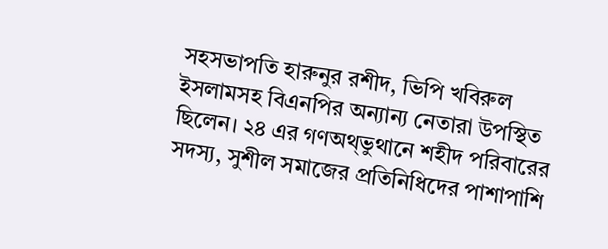সহসভাপতি হারুনুর রশীদ, ভিপি খবিরুল ইসলামসহ বিএনপির অন্যান্য নেতারা উপস্থিত ছিলেন। ২৪ এর গণঅথ্ভুথানে শহীদ পরিবারের সদস্য, সুশীল সমাজের প্রতিনিধিদের পাশাপাশি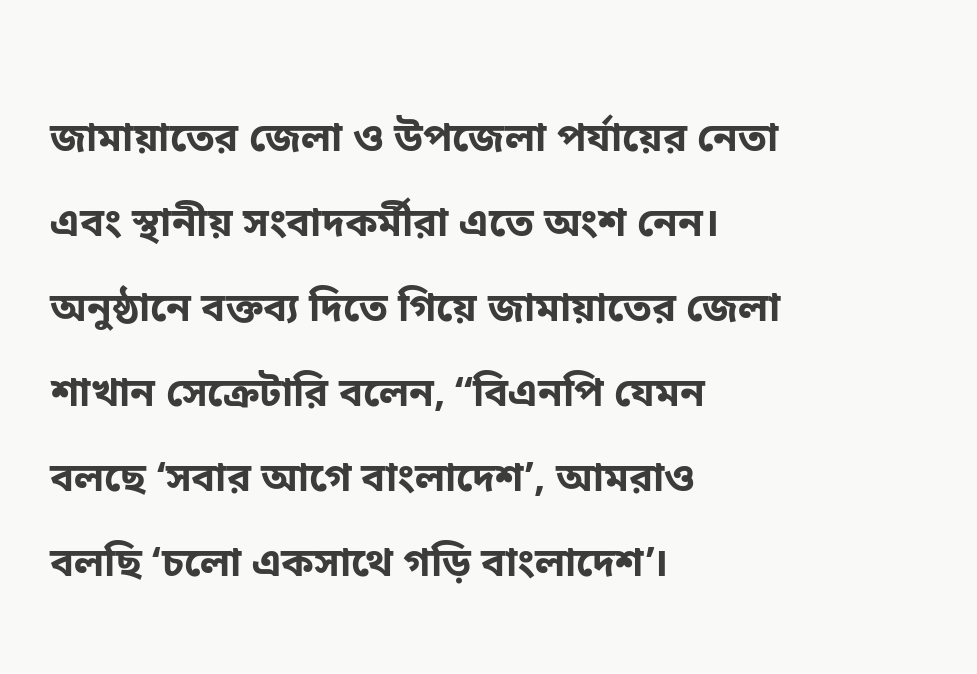জামায়াতের জেলা ও উপজেলা পর্যায়ের নেতা এবং স্থানীয় সংবাদকর্মীরা এতে অংশ নেন।
অনুষ্ঠানে বক্তব্য দিতে গিয়ে জামায়াতের জেলা শাখান সেক্রেটারি বলেন, “বিএনপি যেমন বলছে ‘সবার আগে বাংলাদেশ’, আমরাও বলছি ‘চলো একসাথে গড়ি বাংলাদেশ’।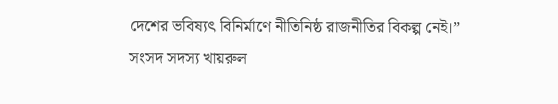দেশের ভবিষ্যৎ বিনির্মাণে নীতিনিষ্ঠ রাজনীতির বিকল্প নেই।”
সংসদ সদস্য খায়রুল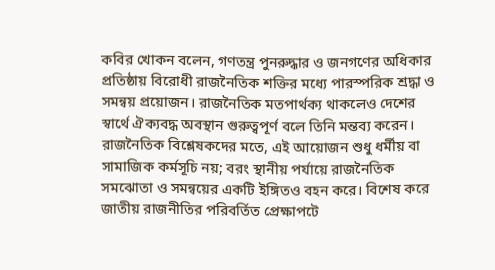কবির খোকন বলেন, গণতন্ত্র পুনরুদ্ধার ও জনগণের অধিকার প্রতিষ্ঠায় বিরোধী রাজনৈতিক শক্তির মধ্যে পারস্পরিক শ্রদ্ধা ও সমন্বয় প্রয়োজন। রাজনৈতিক মতপার্থক্য থাকলেও দেশের স্বার্থে ঐক্যবদ্ধ অবস্থান গুরুত্বপূর্ণ বলে তিনি মন্তব্য করেন।
রাজনৈতিক বিশ্লেষকদের মতে, এই আয়োজন শুধু ধর্মীয় বা সামাজিক কর্মসূচি নয়; বরং স্থানীয় পর্যায়ে রাজনৈতিক সমঝোতা ও সমন্বয়ের একটি ইঙ্গিতও বহন করে। বিশেষ করে জাতীয় রাজনীতির পরিবর্তিত প্রেক্ষাপটে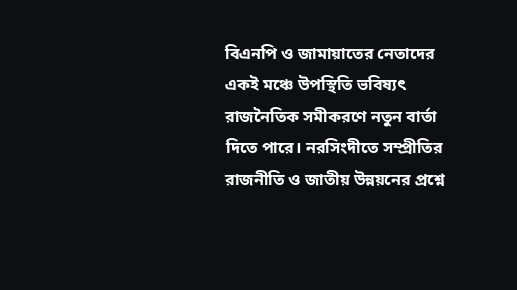বিএনপি ও জামায়াতের নেতাদের একই মঞ্চে উপস্থিতি ভবিষ্যৎ রাজনৈতিক সমীকরণে নতুন বার্তা দিতে পারে। নরসিংদীতে সম্প্রীতির রাজনীতি ও জাতীয় উন্নয়নের প্রশ্নে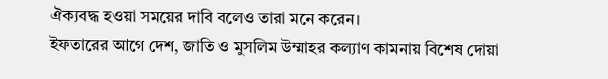ঐক্যবদ্ধ হওয়া সময়ের দাবি বলেও তারা মনে করেন।
ইফতারের আগে দেশ, জাতি ও মুসলিম উম্মাহর কল্যাণ কামনায় বিশেষ দোয়া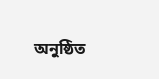অনুষ্ঠিত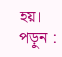হয়।
পড়ুন :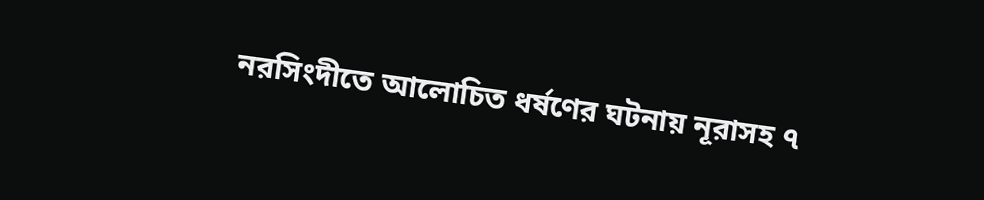নরসিংদীতে আলোচিত ধর্ষণের ঘটনায় নূরাসহ ৭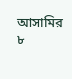আসামির ৮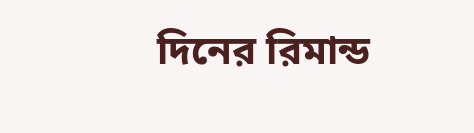দিনের রিমান্ড